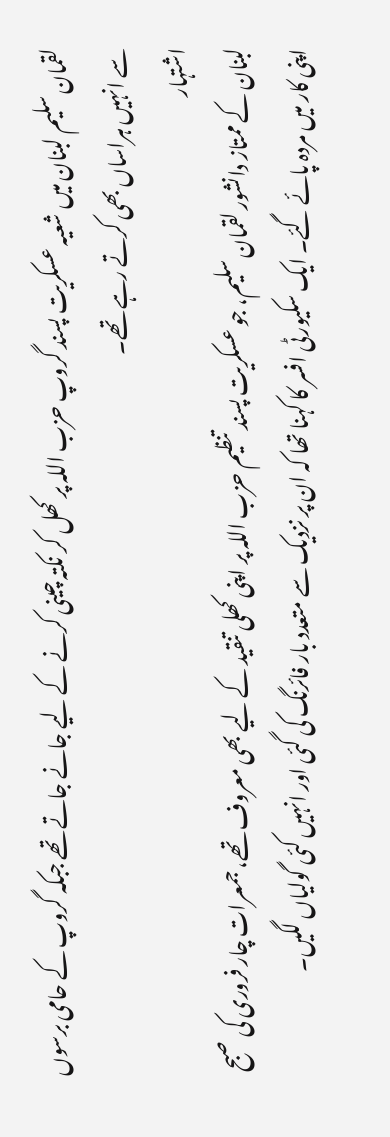لقمان سلیم لبنان میں شعیہ عسکریت پسند گروپ حزب اللہ پر کھل کر نکتہ چینی کرنے کے لیے جانے جاتے تھے جبکہ گروپ کے حامی برسوں سے انہیں ہراساں بھی کرتے رہے تھے۔
اشتہار
لبنان کے ممتاز دانشور لقمان سلیم، جو عسکریت پسند تنظیم حزب اللہ پر اپنی کھلی تنقید کے لیے بھی معروف تھے، جمعرات چار فروری کی صبح اپنی کار میں مردہ پائے گئے۔ ایک سکیورٹی افسر کا کہنا تھا کہ ان پر نزدیک سے متعدد بار فائرنگ کی گئی اور انہیں کئی گولیاں لگیں۔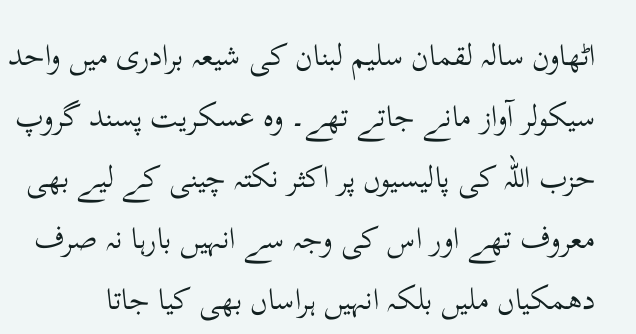اٹھاون سالہ لقمان سلیم لبنان کی شیعہ برادری میں واحد سیکولر آواز مانے جاتے تھے۔ وہ عسکریت پسند گروپ حزب اللہ کی پالیسیوں پر اکثر نکتہ چینی کے لیے بھی معروف تھے اور اس کی وجہ سے انہیں بارہا نہ صرف دھمکیاں ملیں بلکہ انہیں ہراساں بھی کیا جاتا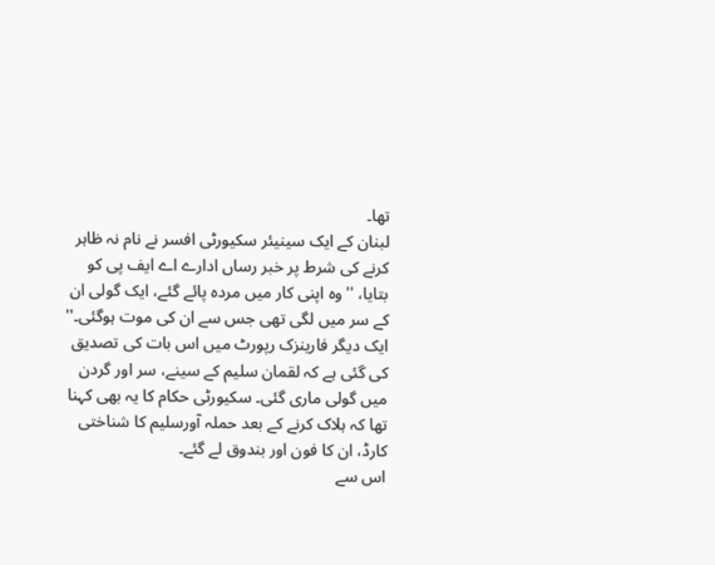تھا۔
لبنان کے ایک سینیئر سکیورٹی افسر نے نام نہ ظاہر کرنے کی شرط پر خبر رساں ادارے اے ایف پی کو بتایا، ''وہ اپنی کار میں مردہ پائے گئے، ایک گولی ان کے سر میں لگی تھی جس سے ان کی موت ہوگئی۔''
ایک دیگر فارینزک رپورٹ میں اس بات کی تصدیق کی گئی ہے کہ لقمان سلیم کے سینے، سر اور گردن میں گولی ماری گئی۔ سکیورٹی حکام کا یہ بھی کہنا تھا کہ ہلاک کرنے کے بعد حملہ آورسلیم کا شناختی کارڈ، ان کا فون اور بندوق لے گئے۔
اس سے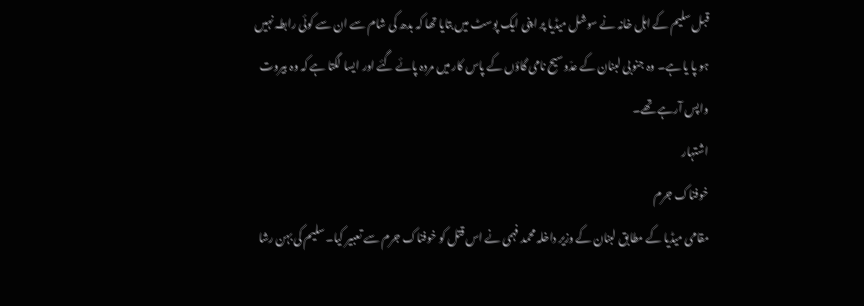قبل سلیم کے اہل خانہ نے سوشل میڈیا پر اپنی ایک پوسٹ میں بتایا تھا کہ بدھ کی شام سے ان سے کوئی رابطہ نہیں ہو پا یا ہے۔ وہ جنوبی لبنان کے عدّوسیح نامی گاؤں کے پاس کار میں مردہ پائے گئے اور ایسا لگتا ہے کہ وہ بیروت واپس آرہے تھے۔
اشتہار
خوفناک جرم
مقامی میڈیا کے مطابق لبنان کے وزیر داخلہ محمد فہمی نے اس قتل کو خوفناک جرم سے تعبیر کیا۔ سلیم کی بہن رشا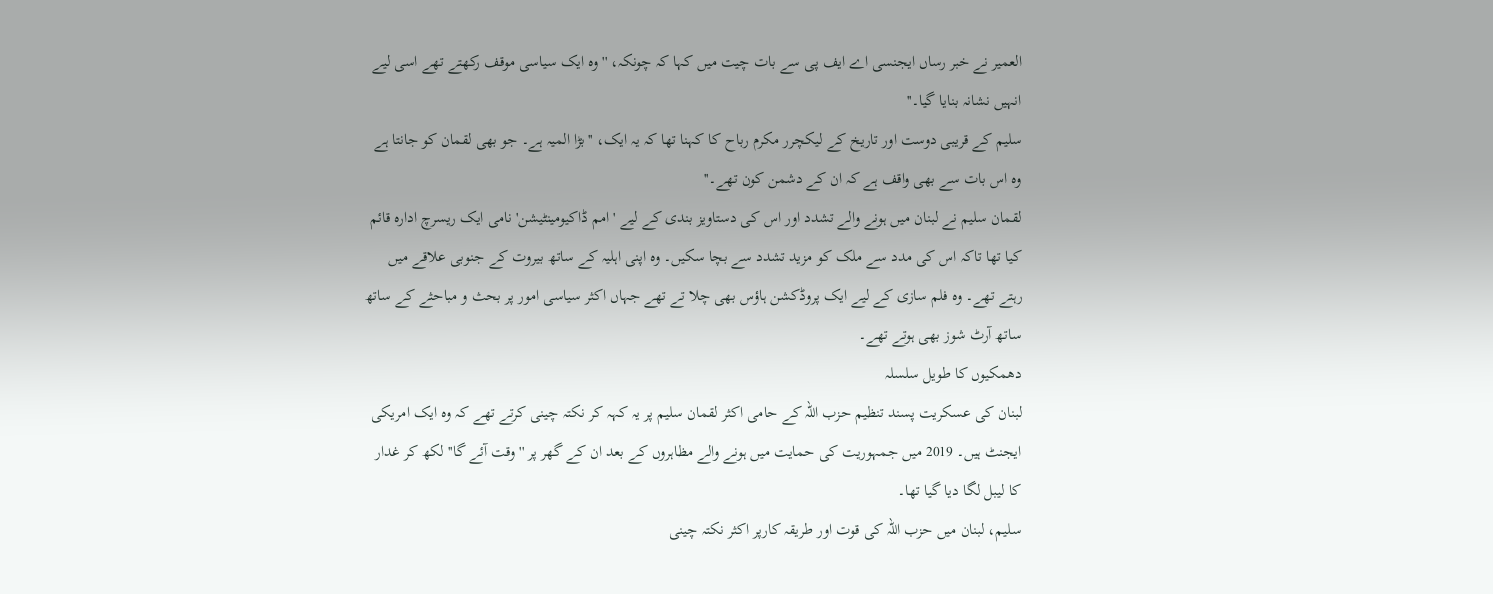العمیر نے خبر رساں ایجنسی اے ایف پی سے بات چیت میں کہا کہ چونکہ، ''وہ ایک سیاسی موقف رکھتے تھے اسی لیے انہیں نشانہ بنایا گیا۔''
سلیم کے قریبی دوست اور تاریخ کے لیکچرر مکرم رباح کا کہنا تھا کہ یہ ایک، ''بڑا المیہ ہے۔ جو بھی لقمان کو جانتا ہے وہ اس بات سے بھی واقف ہے کہ ان کے دشمن کون تھے۔''
لقمان سلیم نے لبنان میں ہونے والے تشدد اور اس کی دستاویز بندی کے لیے 'امم ڈاکیومینٹیشن' نامی ایک ریسرچ ادارہ قائم کیا تھا تاکہ اس کی مدد سے ملک کو مزید تشدد سے بچا سکیں۔ وہ اپنی اہلیہ کے ساتھ بیروت کے جنوبی علاقے میں رہتے تھے۔ وہ فلم سازی کے لیے ایک پروڈکشن ہاؤس بھی چلا تے تھے جہاں اکثر سیاسی امور پر بحث و مباحثے کے ساتھ ساتھ آرٹ شوز بھی ہوتے تھے۔
دھمکیوں کا طویل سلسلہ
لبنان کی عسکریت پسند تنظیم حزب اللہ کے حامی اکثر لقمان سلیم پر یہ کہہ کر نکتہ چینی کرتے تھے کہ وہ ایک امریکی ایجنٹ ہیں۔ 2019 میں جمہوریت کی حمایت میں ہونے والے مظاہروں کے بعد ان کے گھر پر ''وقت آئے گا'' لکھ کر غدار کا لیبل لگا دیا گیا تھا۔
سلیم، لبنان میں حزب اللہ کی قوت اور طریقہ کارپر اکثر نکتہ چینی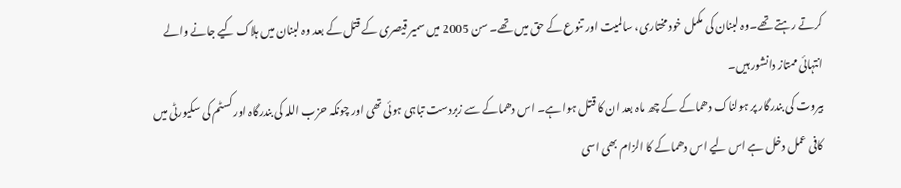کرتے رہتے تھے۔وہ لبنان کی مکمل خود مختاری، سالمیت اور تنوع کے حق میں تھے۔ سن 2005 میں سمیر قیصری کے قتل کے بعد وہ لبنان میں ہلاک کیے جانے والے انتہائی ممتاز دانشور ہیں۔
بیروت کی بندرگار پر ہولناک دھماکے کے چھ ماہ بعد ان کا قتل ہوا ہے۔ اس دھماکے سے زبردست تباہی ہوئی تھی اور چونکہ حزب اللہ کی بندرگاہ اور کسٹم کی سکیورٹی میں کافی عمل دخل ہے اس لیے اس دھماکے کا الزام بھی اسی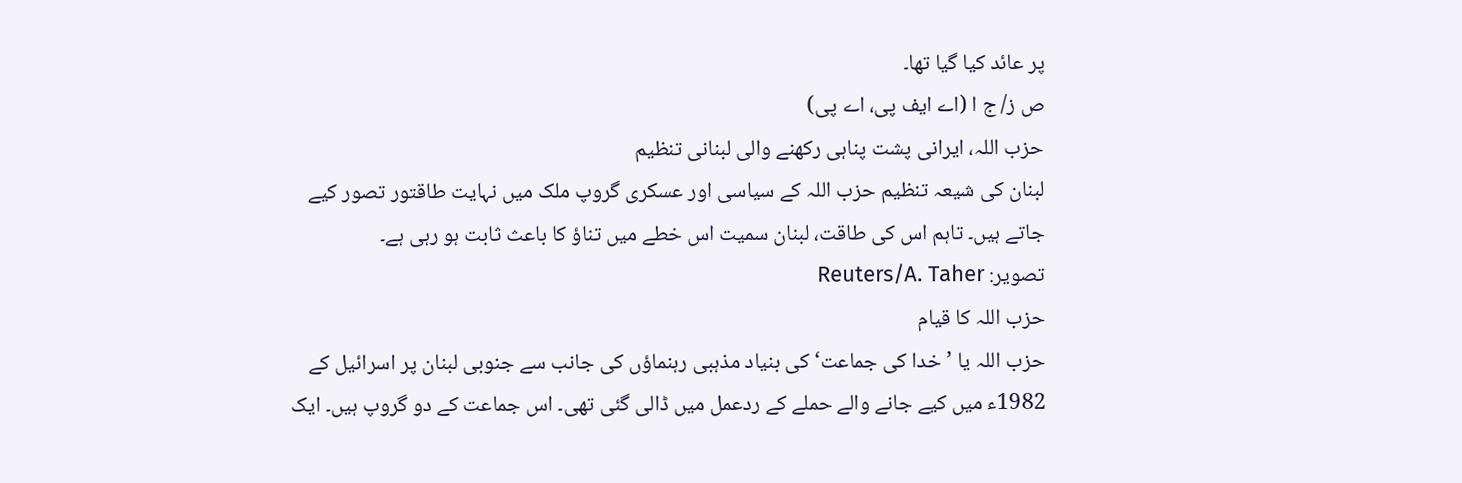پر عائد کیا گیا تھا۔
ص ز/ ج ا (اے ایف پی، اے پی)
حزب اللہ، ایرانی پشت پناہی رکھنے والی لبنانی تنظیم
لبنان کی شیعہ تنظیم حزب اللہ کے سیاسی اور عسکری گروپ ملک میں نہایت طاقتور تصور کیے جاتے ہیں۔ تاہم اس کی طاقت، لبنان سمیت اس خطے میں تناؤ کا باعث ثابت ہو رہی ہے۔
تصویر: Reuters/A. Taher
حزب اللہ کا قیام
حزب اللہ یا ’ خدا کی جماعت‘ کی بنیاد مذہبی رہنماؤں کی جانب سے جنوبی لبنان پر اسرائیل کے 1982ء میں کیے جانے والے حملے کے ردعمل میں ڈالی گئی تھی۔ اس جماعت کے دو گروپ ہیں۔ ایک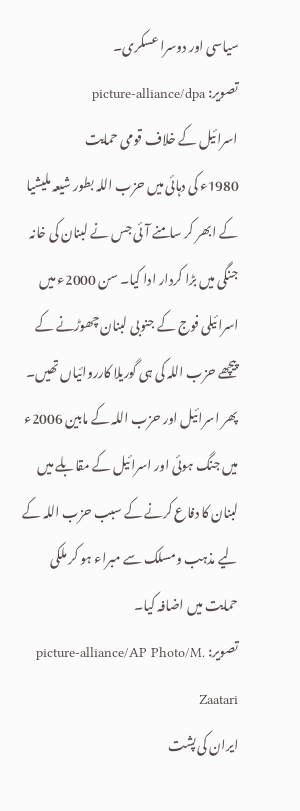سیاسی اور دوسرا عسکری۔
تصویر: picture-alliance/dpa
اسرائیل کے خلاف قومی حمایت
1980ء کی دہائی میں حزب اللہ بطور شیعہ ملیشیا کے ابھر کر سامنے آئی جس نے لبنان کی خانہ جنگی میں بڑا کردار ادا کیا۔ سن 2000ء میں اسرائیلی فوج کے جنوبی لبنان چھوڑنے کے پیچھے حزب اللہ کی ہی گوریلا کارروائیاں تھیں۔ پھر اسرائیل اور حزب اللہ کے مابین 2006ء میں جنگ ہوئی اور اسرائیل کے مقابلے میں لبنان کا دفاع کرنے کے سبب حزب اللہ کے لیے مذہب ومسلک سے مبراء ہو کر ملکی حمایت میں اضافہ کیا۔
تصویر: picture-alliance/AP Photo/M. Zaatari
ایران کی پشت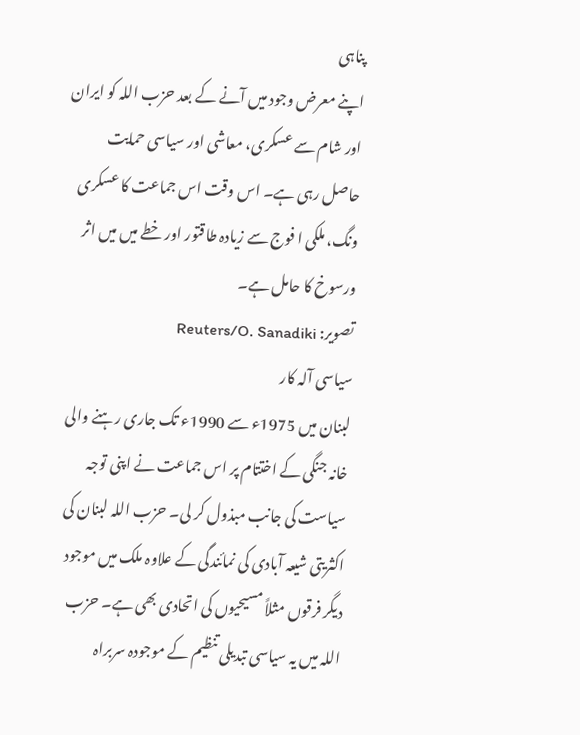پناہی
اپنے معرض وجود میں آنے کے بعد حزب اللہ کو ایران اور شام سے عسکری، معاشی اور سیاسی حمایت حاصل رہی ہے۔ اس وقت اس جماعت کا عسکری ونگ، ملکی ا فوج سے زیادہ طاقتور اور خطے میں میں اثر ورسوخ کا حامل ہے۔
تصویر: Reuters/O. Sanadiki
سیاسی آلہ کار
لبنان میں 1975ء سے 1990ء تک جاری رہنے والی خانہ جنگی کے اختتام پر اس جماعت نے اپنی توجہ سیاست کی جانب مبذول کر لی۔ حزب اللہ لبنان کی اکثریتی شیعہ آبادی کی نمائندگی کے علاوہ ملک میں موجود دیگر فرقوں مثلاً مسیحیوں کی اتحادی بھی ہے۔ حزب اللہ میں یہ سیاسی تبدیلی تنظیم کے موجودہ سربراہ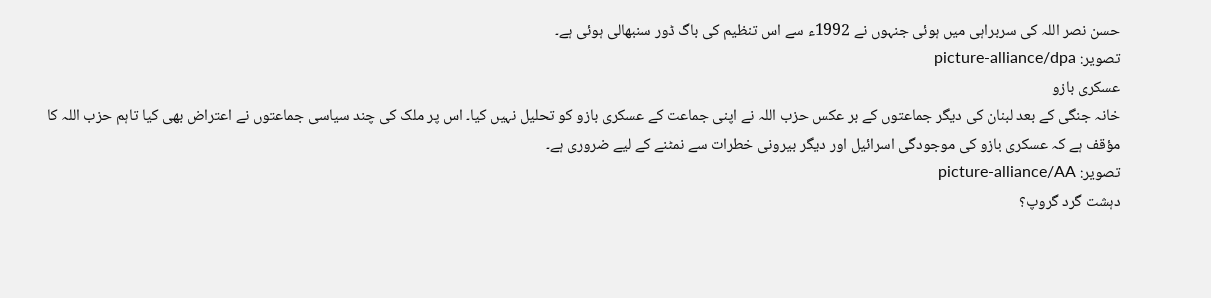حسن نصر اللہ کی سربراہی میں ہوئی جنہوں نے 1992ء سے اس تنظیم کی باگ ڈور سنبھالی ہوئی ہے۔
تصویر: picture-alliance/dpa
عسکری بازو
خانہ جنگی کے بعد لبنان کی دیگر جماعتوں کے بر عکس حزب اللہ نے اپنی جماعت کے عسکری بازو کو تحلیل نہیں کیا۔ اس پر ملک کی چند سیاسی جماعتوں نے اعتراض بھی کیا تاہم حزب اللہ کا مؤقف ہے کہ عسکری بازو کی موجودگی اسرائیل اور دیگر بیرونی خطرات سے نمٹنے کے لیے ضروری ہے۔
تصویر: picture-alliance/AA
دہشت گرد گروپ؟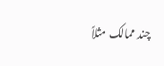چند ممالک مثلاً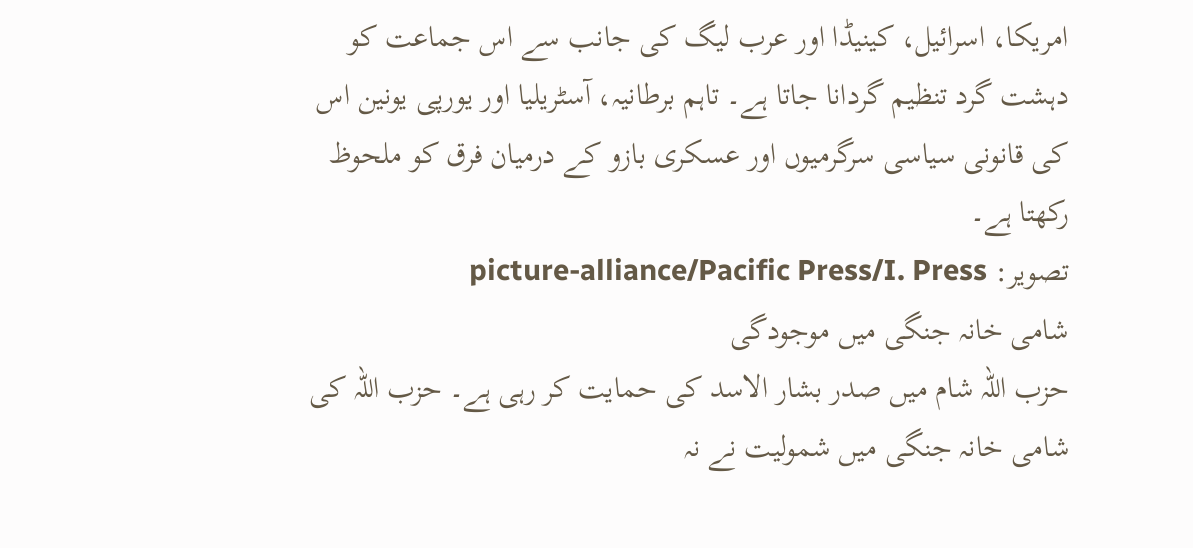امریکا، اسرائیل، کینیڈا اور عرب لیگ کی جانب سے اس جماعت کو دہشت گرد تنظیم گردانا جاتا ہے۔ تاہم برطانیہ، آسٹریلیا اور یورپی یونین اس کی قانونی سیاسی سرگرمیوں اور عسکری بازو کے درمیان فرق کو ملحوظ رکھتا ہے۔
تصویر: picture-alliance/Pacific Press/I. Press
شامی خانہ جنگی میں موجودگی
حزب اللہ شام میں صدر بشار الاسد کی حمایت کر رہی ہے۔ حزب اللہ کی شامی خانہ جنگی میں شمولیت نے نہ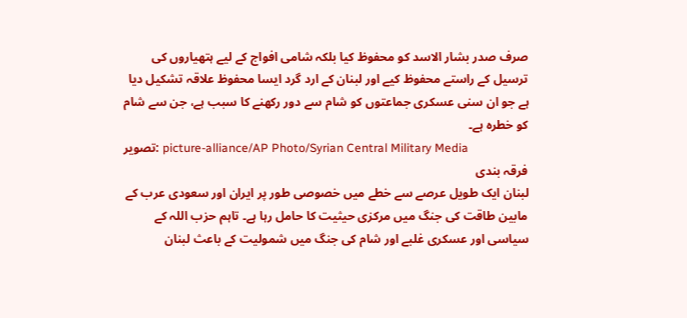صرف صدر بشار الاسد کو محفوظ کیا بلکہ شامی افواج کے لیے ہتھیاروں کی ترسیل کے راستے محفوظ کیے اور لبنان کے ارد گرد ایسا محفوظ علاقہ تشکیل دیا ہے جو ان سنی عسکری جماعتوں کو شام سے دور رکھنے کا سبب ہے، جن سے شام کو خطرہ ہے۔
تصویر: picture-alliance/AP Photo/Syrian Central Military Media
فرقہ بندی
لبنان ایک طویل عرصے سے خطے میں خصوصی طور پر ایران اور سعودی عرب کے مابین طاقت کی جنگ میں مرکزی حیثیت کا حامل رہا ہے۔ تاہم حزب اللہ کے سیاسی اور عسکری غلبے اور شام کی جنگ میں شمولیت کے باعث لبنان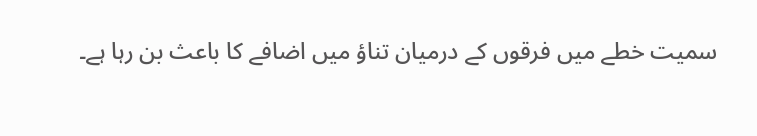سمیت خطے میں فرقوں کے درمیان تناؤ میں اضافے کا باعث بن رہا ہے۔